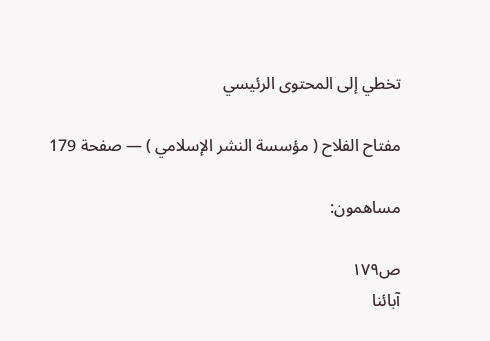تخطي إلى المحتوى الرئيسي

مفتاح الفلاح ( مؤسسة النشر الإسلامي ) — صفحة 179

مساهمون:

ص١٧٩
آبائنا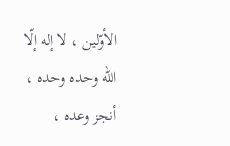الأوّلين ، لا إله إلّا اللّه وحده وحده ، أنجز وعده ،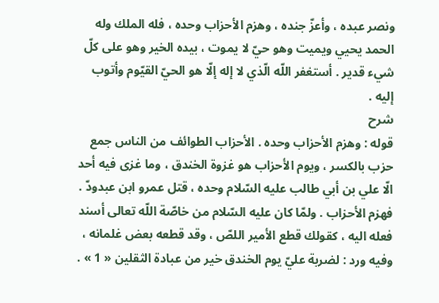ونصر عبده ، وأعزّ جنده ، وهزم الأحزاب وحده ، فله الملك وله الحمد يحيي ويميت وهو حيّ لا يموت ، بيده الخير وهو على كلّ شيء قدير . أستغفر اللّه الّذي لا إله إلّا هو الحيّ القيّوم وأتوب إليه .
شرح
قوله : وهزم الأحزاب وحده . الأحزاب الطوائف من الناس جمع حزب بالكسر ، ويوم الأحزاب هو غزوة الخندق ، وما غزى فيه أحد الّا علي بن أبي طالب عليه السّلام وحده ، قتل عمرو ابن عبدودّ . فهزم الأحزاب . ولمّا كان عليه السّلام من خاصّة اللّه تعالى أسند فعله اليه ، كقولك قطع الأمير اللصّ ، وقد قطعه بعض غلمانه ، وفيه ورد : لضربة عليّ يوم الخندق خير من عبادة الثقلين « 1 » .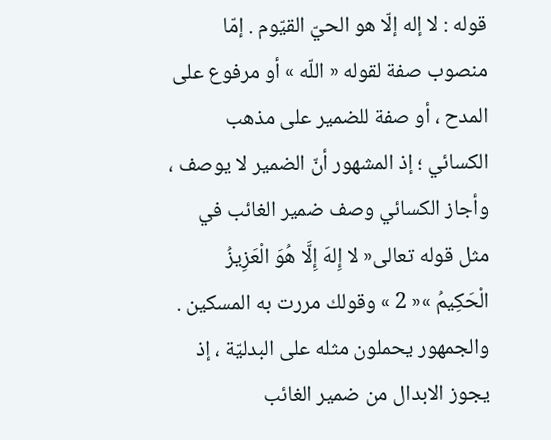قوله : لا إله إلّا هو الحيّ القيّوم . إمّا منصوب صفة لقوله « اللّه » أو مرفوع على المدح ، أو صفة للضمير على مذهب الكسائي ؛ إذ المشهور أنّ الضمير لا يوصف ، وأجاز الكسائي وصف ضمير الغائب في مثل قوله تعالى« لا إِلهَ إِلَّا هُوَ الْعَزِيزُ الْحَكِيمُ »« 2 » وقولك مررت به المسكين . والجمهور يحملون مثله على البدليّة ، إذ يجوز الابدال من ضمير الغائب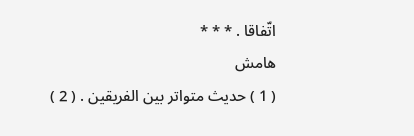اتّفاقا . * * *
هامش
( 1 ) حديث متواتر بين الفريقين . ( 2 )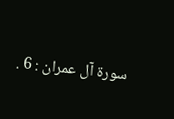سورة آل عمران : 6 .